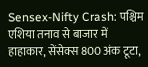Sensex-Nifty Crash: पश्चिम एशिया तनाव से बाजार में हाहाकार, सेंसेक्स 800 अंक टूटा,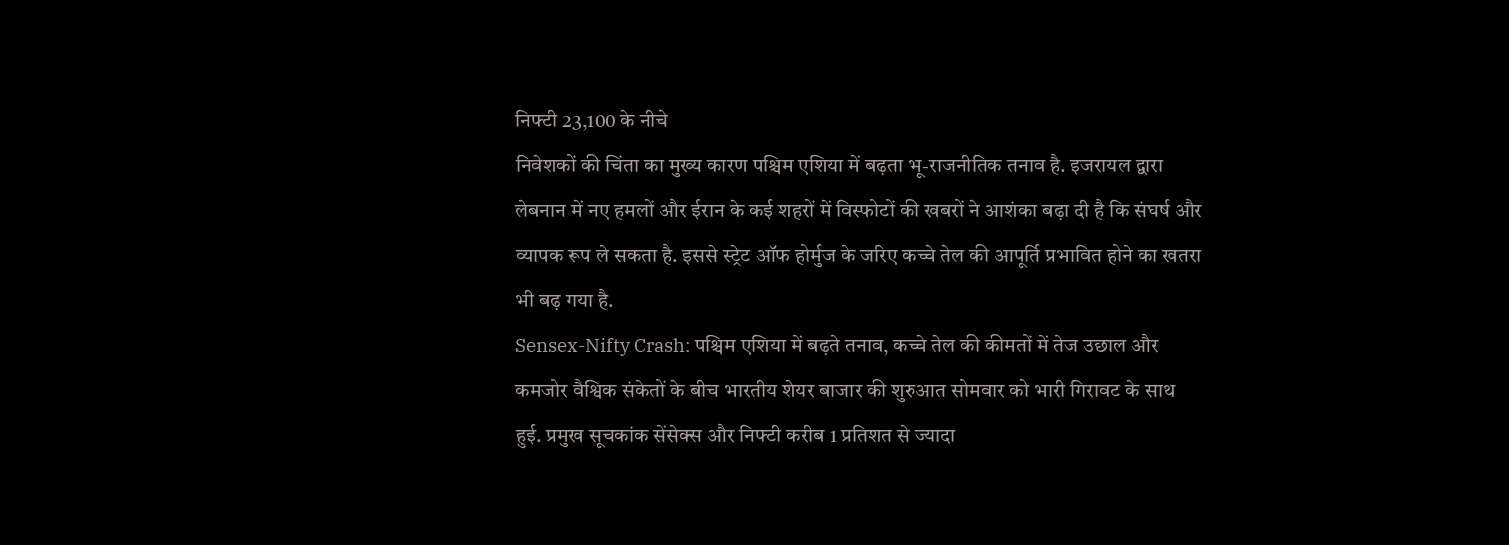निफ्टी 23,100 के नीचे
निवेशकों की चिंता का मुख्य कारण पश्चिम एशिया में बढ़ता भू-राजनीतिक तनाव है. इजरायल द्वारा लेबनान में नए हमलों और ईरान के कई शहरों में विस्फोटों की खबरों ने आशंका बढ़ा दी है कि संघर्ष और व्यापक रूप ले सकता है. इससे स्ट्रेट ऑफ होर्मुज के जरिए कच्चे तेल की आपूर्ति प्रभावित होने का खतरा भी बढ़ गया है.
Sensex-Nifty Crash: पश्चिम एशिया में बढ़ते तनाव, कच्चे तेल की कीमतों में तेज उछाल और कमजोर वैश्विक संकेतों के बीच भारतीय शेयर बाजार की शुरुआत सोमवार को भारी गिरावट के साथ हुई. प्रमुख सूचकांक सेंसेक्स और निफ्टी करीब 1 प्रतिशत से ज्यादा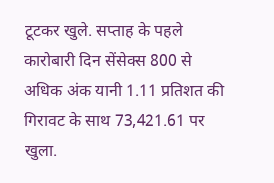टूटकर खुले. सप्ताह के पहले कारोबारी दिन सेंसेक्स 800 से अधिक अंक यानी 1.11 प्रतिशत की गिरावट के साथ 73,421.61 पर खुला.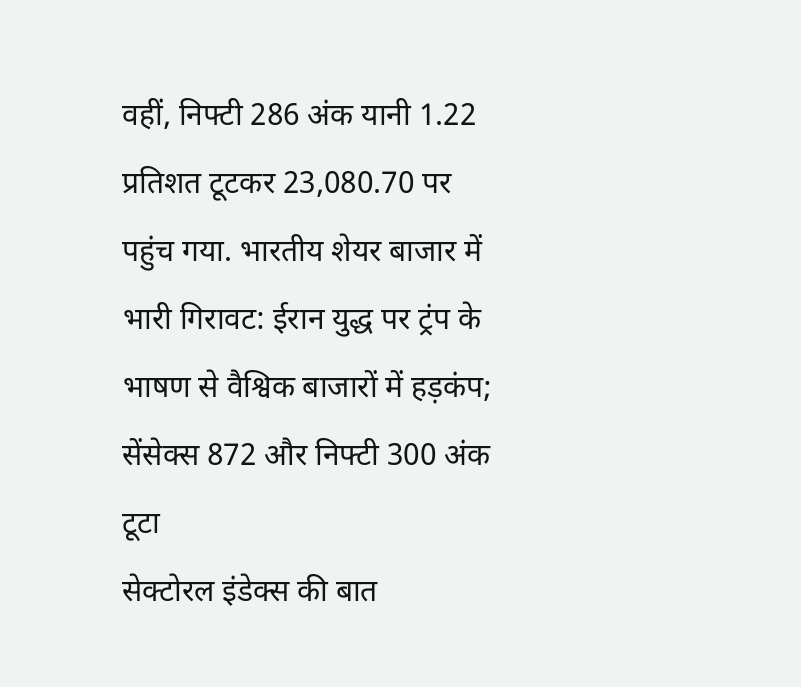वहीं, निफ्टी 286 अंक यानी 1.22 प्रतिशत टूटकर 23,080.70 पर पहुंच गया. भारतीय शेयर बाजार में भारी गिरावट: ईरान युद्ध पर ट्रंप के भाषण से वैश्विक बाजारों में हड़कंप; सेंसेक्स 872 और निफ्टी 300 अंक टूटा
सेक्टोरल इंडेक्स की बात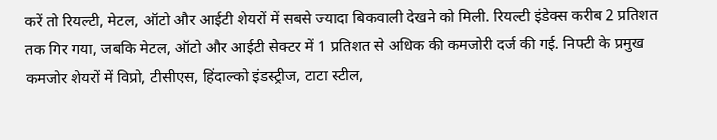करें तो रियल्टी, मेटल, ऑटो और आईटी शेयरों में सबसे ज्यादा बिकवाली देखने को मिली. रियल्टी इंडेक्स करीब 2 प्रतिशत तक गिर गया, जबकि मेटल, ऑटो और आईटी सेक्टर में 1 प्रतिशत से अधिक की कमजोरी दर्ज की गई. निफ्टी के प्रमुख कमजोर शेयरों में विप्रो, टीसीएस, हिंदाल्को इंडस्ट्रीज, टाटा स्टील,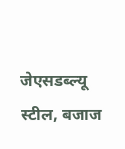जेएसडब्ल्यू स्टील, बजाज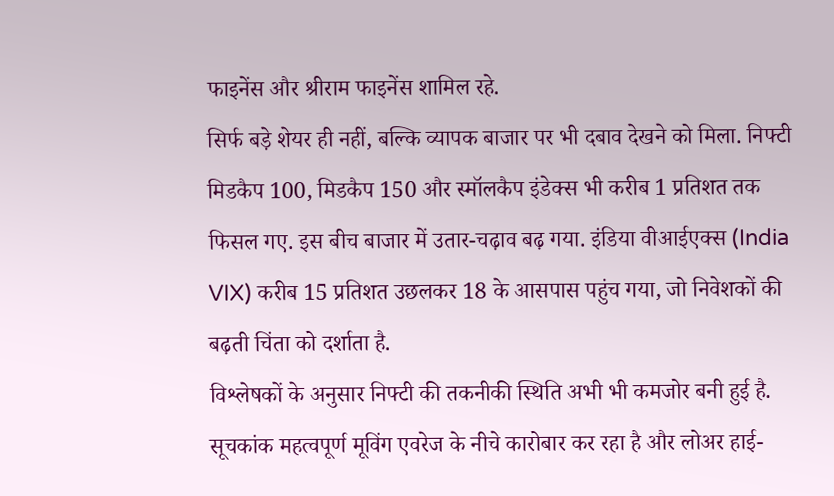फाइनेंस और श्रीराम फाइनेंस शामिल रहे.
सिर्फ बड़े शेयर ही नहीं, बल्कि व्यापक बाजार पर भी दबाव देखने को मिला. निफ्टी मिडकैप 100, मिडकैप 150 और स्मॉलकैप इंडेक्स भी करीब 1 प्रतिशत तक फिसल गए. इस बीच बाजार में उतार-चढ़ाव बढ़ गया. इंडिया वीआईएक्स (India VIX) करीब 15 प्रतिशत उछलकर 18 के आसपास पहुंच गया, जो निवेशकों की बढ़ती चिंता को दर्शाता है.
विश्लेषकों के अनुसार निफ्टी की तकनीकी स्थिति अभी भी कमजोर बनी हुई है. सूचकांक महत्वपूर्ण मूविंग एवरेज के नीचे कारोबार कर रहा है और लोअर हाई-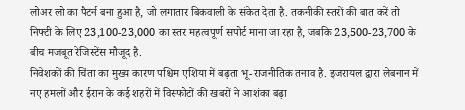लोअर लो का पैटर्न बना हुआ है, जो लगातार बिकवाली के संकेत देता है. तकनीकी स्तरों की बात करें तो निफ्टी के लिए 23,100-23,000 का स्तर महत्वपूर्ण सपोर्ट माना जा रहा है, जबकि 23,500-23,700 के बीच मजबूत रेजिस्टेंस मौजूद है.
निवेशकों की चिंता का मुख्य कारण पश्चिम एशिया में बढ़ता भू-राजनीतिक तनाव है. इजरायल द्वारा लेबनान में नए हमलों और ईरान के कई शहरों में विस्फोटों की खबरों ने आशंका बढ़ा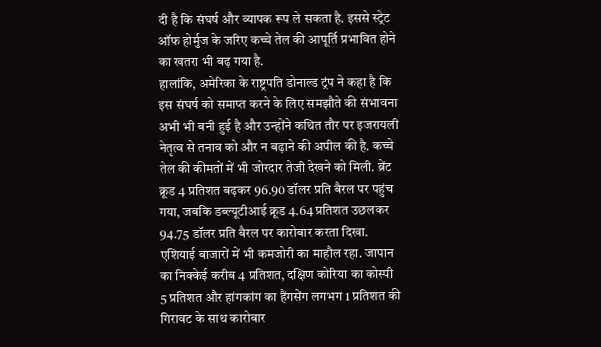दी है कि संघर्ष और व्यापक रूप ले सकता है. इससे स्ट्रेट ऑफ होर्मुज के जरिए कच्चे तेल की आपूर्ति प्रभावित होने का खतरा भी बढ़ गया है.
हालांकि, अमेरिका के राष्ट्रपति डोनाल्ड ट्रंप ने कहा है कि इस संघर्ष को समाप्त करने के लिए समझौते की संभावना अभी भी बनी हुई है और उन्होंने कथित तौर पर इजरायली नेतृत्व से तनाव को और न बढ़ाने की अपील की है. कच्चे तेल की कीमतों में भी जोरदार तेजी देखने को मिली. ब्रेंट क्रूड 4 प्रतिशत बढ़कर 96.90 डॉलर प्रति बैरल पर पहुंच गया, जबकि डब्ल्यूटीआई क्रूड 4.64 प्रतिशत उछलकर 94.75 डॉलर प्रति बैरल पर कारोबार करता दिखा. एशियाई बाजारों में भी कमजोरी का माहौल रहा. जापान का निक्केई करीब 4 प्रतिशत, दक्षिण कोरिया का कोस्पी 5 प्रतिशत और हांगकांग का हैंगसेंग लगभग 1 प्रतिशत की गिरावट के साथ कारोबार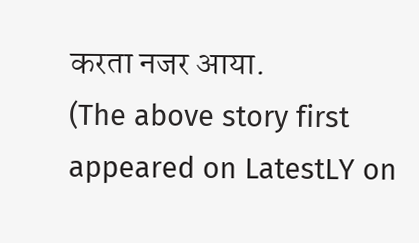करता नजर आया.
(The above story first appeared on LatestLY on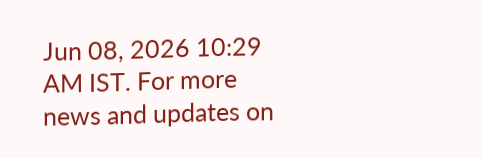Jun 08, 2026 10:29 AM IST. For more news and updates on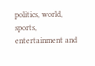politics, world, sports, entertainment and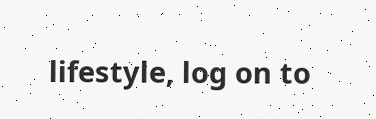lifestyle, log on to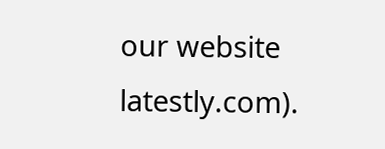our website latestly.com).